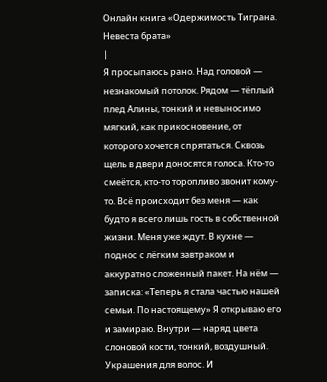Онлайн книга «Одержимость Тиграна. Невеста брата»
|
Я просыпаюсь рано. Над головой — незнакомый потолок. Рядом — тёплый плед Алины, тонкий и невыносимо мягкий, как прикосновение, от которого хочется спрятаться. Сквозь щель в двери доносятся голоса. Кто-то смеётся, кто-то торопливо звонит кому-то. Всё происходит без меня — как будто я всего лишь гость в собственной жизни. Меня уже ждут. В кухне — поднос с лёгким завтраком и аккуратно сложенный пакет. На нём — записка: «Теперь я стала частью нашей семьи. По настоящему» Я открываю его и замираю. Внутри — наряд цвета слоновой кости, тонкий, воздушный. Украшения для волос. И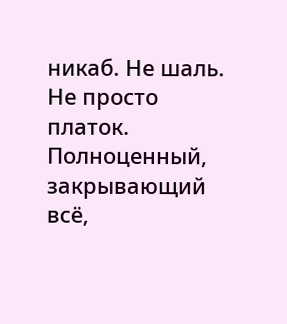никаб. Не шаль. Не просто платок. Полноценный, закрывающий всё,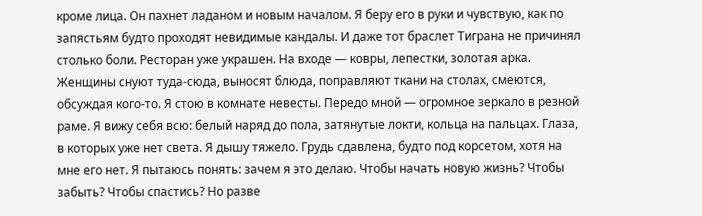кроме лица. Он пахнет ладаном и новым началом. Я беру его в руки и чувствую, как по запястьям будто проходят невидимые кандалы. И даже тот браслет Тиграна не причинял столько боли. Ресторан уже украшен. На входе — ковры, лепестки, золотая арка. Женщины снуют туда-сюда, выносят блюда, поправляют ткани на столах, смеются, обсуждая кого-то. Я стою в комнате невесты. Передо мной — огромное зеркало в резной раме. Я вижу себя всю: белый наряд до пола, затянутые локти, кольца на пальцах. Глаза, в которых уже нет света. Я дышу тяжело. Грудь сдавлена, будто под корсетом, хотя на мне его нет. Я пытаюсь понять: зачем я это делаю. Чтобы начать новую жизнь? Чтобы забыть? Чтобы спастись? Но разве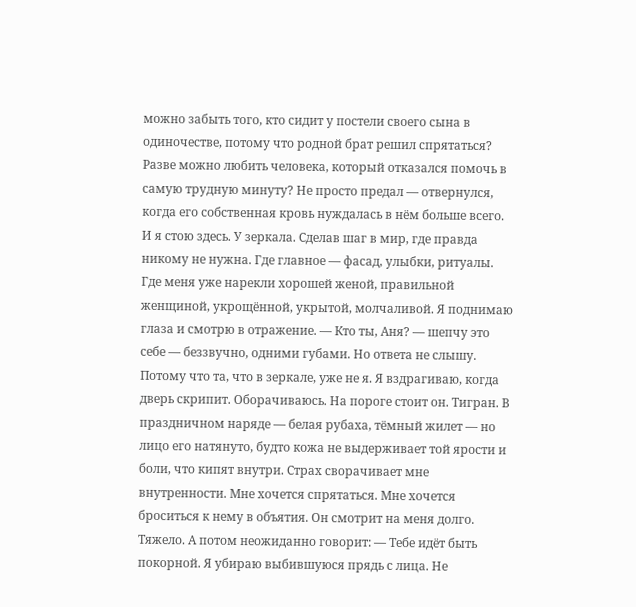можно забыть того, кто сидит у постели своего сына в одиночестве, потому что родной брат решил спрятаться? Разве можно любить человека, который отказался помочь в самую трудную минуту? Не просто предал — отвернулся, когда его собственная кровь нуждалась в нём больше всего. И я стою здесь. У зеркала. Сделав шаг в мир, где правда никому не нужна. Где главное — фасад, улыбки, ритуалы. Где меня уже нарекли хорошей женой, правильной женщиной, укрощённой, укрытой, молчаливой. Я поднимаю глаза и смотрю в отражение. — Кто ты, Аня? — шепчу это себе — беззвучно, одними губами. Но ответа не слышу. Потому что та, что в зеркале, уже не я. Я вздрагиваю, когда дверь скрипит. Оборачиваюсь. На пороге стоит он. Тигран. В праздничном наряде — белая рубаха, тёмный жилет — но лицо его натянуто, будто кожа не выдерживает той ярости и боли, что кипят внутри. Страх сворачивает мне внутренности. Мне хочется спрятаться. Мне хочется броситься к нему в объятия. Он смотрит на меня долго. Тяжело. А потом неожиданно говорит: — Тебе идёт быть покорной. Я убираю выбившуюся прядь с лица. Не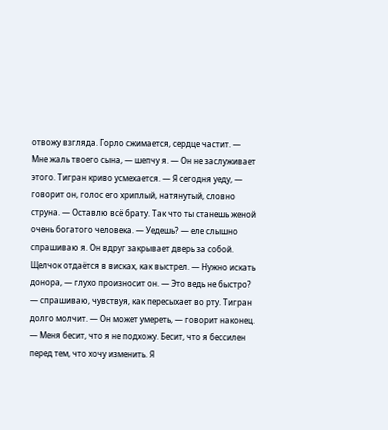отвожу взгляда. Горло сжимается, сердце частит. — Мне жаль твоего сына, — шепчу я. — Он не заслуживает этого. Тигран криво усмехается. — Я сегодня уеду, — говорит он, голос его хриплый, натянутый, словно струна. — Оставлю всё брату. Так что ты станешь женой очень богатого человека. — Уедешь? — еле слышно спрашиваю я. Он вдруг закрывает дверь за собой. Щелчок отдаётся в висках, как выстрел. — Нужно искать донора, — глухо произносит он. — Это ведь не быстро? — спрашиваю, чувствуя, как пересыхает во рту. Тигран долго молчит. — Он может умереть, — говорит наконец. — Меня бесит, что я не подхожу. Бесит, что я бессилен перед тем, что хочу изменить. Я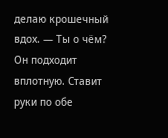делаю крошечный вдох. — Ты о чём? Он подходит вплотную. Ставит руки по обе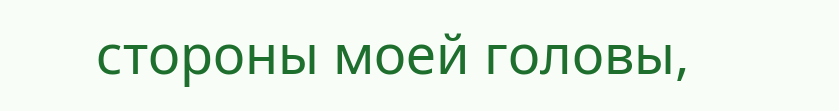стороны моей головы,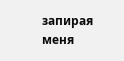запирая меня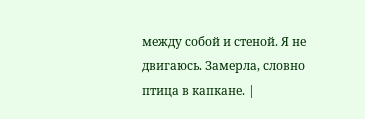между собой и стеной. Я не двигаюсь. Замерла, словно птица в капкане. |